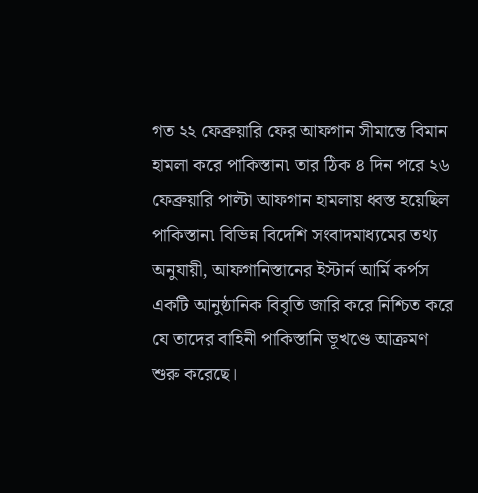গত ২২ ফেব্রুয়ারি ফের আফগান সীমান্তে বিমান হামলা করে পাকিস্তান৷ তার ঠিক ৪ দিন পরে ২৬ ফেব্রুয়ারি পাল্টা আফগান হামলায় ধ্বস্ত হয়েছিল পাকিস্তান৷ বিভিন্ন বিদেশি সংবাদমাধ্যমের তথ্য অনুযায়ী, আফগানিস্তানের ইস্টার্ন আর্মি কর্পস একটি আনুষ্ঠানিক বিবৃতি জারি করে নিশ্চিত করে যে তাদের বাহিনী পাকিস্তানি ভূখণ্ডে আক্রমণ শুরু করেছে।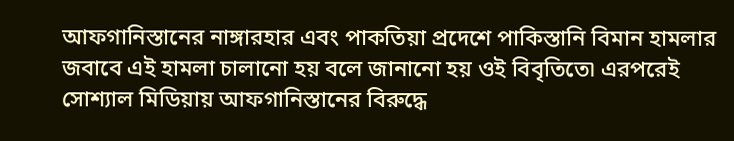আফগানিস্তানের নাঙ্গারহার এবং পাকতিয়া প্রদেশে পাকিস্তানি বিমান হামলার জবাবে এই হামলা চালানো হয় বলে জানানো হয় ওই বিবৃতিতে৷ এরপরেই সোশ্যাল মিডিয়ায় আফগানিস্তানের বিরুদ্ধে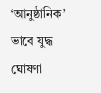‘আনুষ্ঠানিক’ ভাবে যুদ্ধ ঘোষণা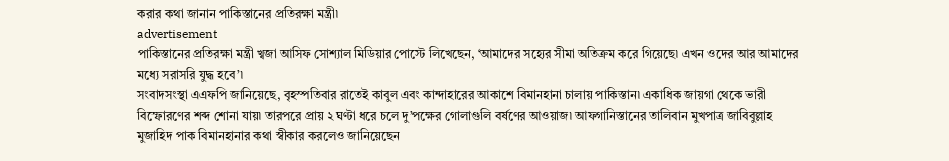করার কথা জানান পাকিস্তানের প্রতিরক্ষা মন্ত্রী৷
advertisement
পাকিস্তানের প্রতিরক্ষা মন্ত্রী খ্বজা আসিফ সোশ্যাল মিডিয়ার পোস্টে লিখেছেন, ‘আমাদের সহ্যের সীমা অতিক্রম করে গিয়েছে৷ এখন ওদের আর আমাদের মধ্যে সরাসরি যুদ্ধ হবে’৷
সংবাদসংস্থা এএফপি জানিয়েছে, বৃহস্পতিবার রাতেই কাবুল এবং কান্দাহারের আকাশে বিমানহানা চালায় পাকিস্তান৷ একাধিক জায়গা থেকে ভারী বিস্ফোরণের শব্দ শোনা যায়৷ তারপরে প্রায় ২ ঘণ্টা ধরে চলে দু’পক্ষের গোলাগুলি বর্ষণের আওয়াজ৷ আফগানিস্তানের তালিবান মুখপাত্র জাবিবুল্লাহ মুজাহিদ পাক বিমানহানার কথা স্বীকার করলেও জানিয়েছেন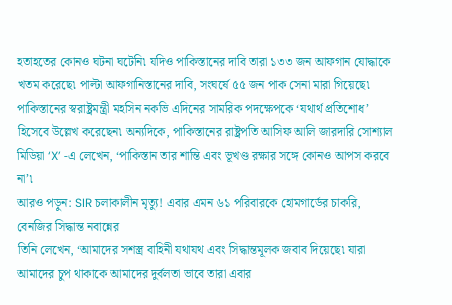হতাহতের কোনও ঘটনা ঘটেনি৷ যদিও পাকিস্তানের দাবি তারা ১৩৩ জন আফগান যোদ্ধাকে খতম করেছে৷ পাল্টা আফগানিস্তানের দাবি, সংঘর্ষে ৫৫ জন পাক সেনা মারা গিয়েছে৷
পাকিস্তানের স্বরাষ্ট্রমন্ত্রী মহসিন নকভি এদিনের সামরিক পদক্ষেপকে ‘যথার্থ প্রতিশোধ’ হিসেবে উল্লেখ করেছেন৷ অন্যদিকে, পাকিস্তানের রাষ্ট্রপতি আসিফ আলি জারদারি সোশ্যাল মিডিয়া ‘X’ -এ লেখেন, ‘পাকিস্তান তার শান্তি এবং ভূখণ্ড রক্ষার সঙ্গে কোনও আপস করবে না’৷
আরও পড়ুন: SIR চলাকালীন মৃত্যু! এবার এমন ৬১ পরিবারকে হোমগার্ডের চাকরি, বেনজির সিদ্ধান্ত নবান্নের
তিনি লেখেন, ‘আমাদের সশস্ত্র বাহিনী যথাযথ এবং সিদ্ধান্তমূলক জবাব দিয়েছে৷ যারা আমাদের চুপ থাকাকে আমাদের দুর্বলতা ভাবে তারা এবার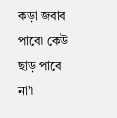কড়া জবাব পাবে৷ কেউ ছাড় পাবে না’৷